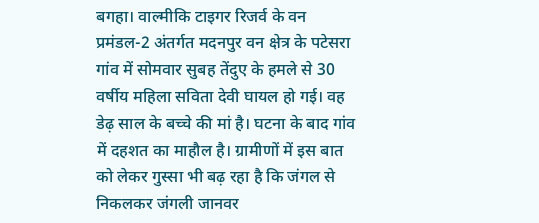बगहा। वाल्मीकि टाइगर रिजर्व के वन प्रमंडल-2 अंतर्गत मदनपुर वन क्षेत्र के पटेसरा गांव में सोमवार सुबह तेंदुए के हमले से 30 वर्षीय महिला सविता देवी घायल हो गई। वह डेढ़ साल के बच्चे की मां है। घटना के बाद गांव में दहशत का माहौल है। ग्रामीणों में इस बात को लेकर गुस्सा भी बढ़ रहा है कि जंगल से निकलकर जंगली जानवर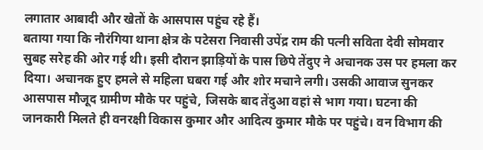लगातार आबादी और खेतों के आसपास पहुंच रहे हैं।
बताया गया कि नौरंगिया थाना क्षेत्र के पटेसरा निवासी उपेंद्र राम की पत्नी सविता देवी सोमवार सुबह सरेह की ओर गई थी। इसी दौरान झाड़ियों के पास छिपे तेंदुए ने अचानक उस पर हमला कर दिया। अचानक हुए हमले से महिला घबरा गई और शोर मचाने लगी। उसकी आवाज सुनकर आसपास मौजूद ग्रामीण मौके पर पहुंचे, जिसके बाद तेंदुआ वहां से भाग गया। घटना की जानकारी मिलते ही वनरक्षी विकास कुमार और आदित्य कुमार मौके पर पहुंचे। वन विभाग की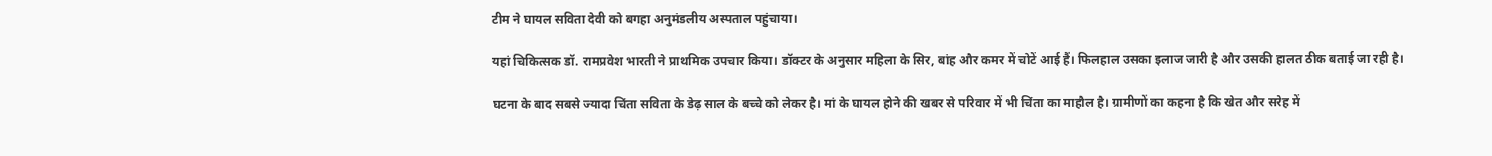टीम ने घायल सविता देवी को बगहा अनुमंडलीय अस्पताल पहुंचाया।

यहां चिकित्सक डॉ. रामप्रवेश भारती ने प्राथमिक उपचार किया। डॉक्टर के अनुसार महिला के सिर, बांह और कमर में चोटें आई हैं। फिलहाल उसका इलाज जारी है और उसकी हालत ठीक बताई जा रही है।

घटना के बाद सबसे ज्यादा चिंता सविता के डेढ़ साल के बच्चे को लेकर है। मां के घायल होने की खबर से परिवार में भी चिंता का माहौल है। ग्रामीणों का कहना है कि खेत और सरेह में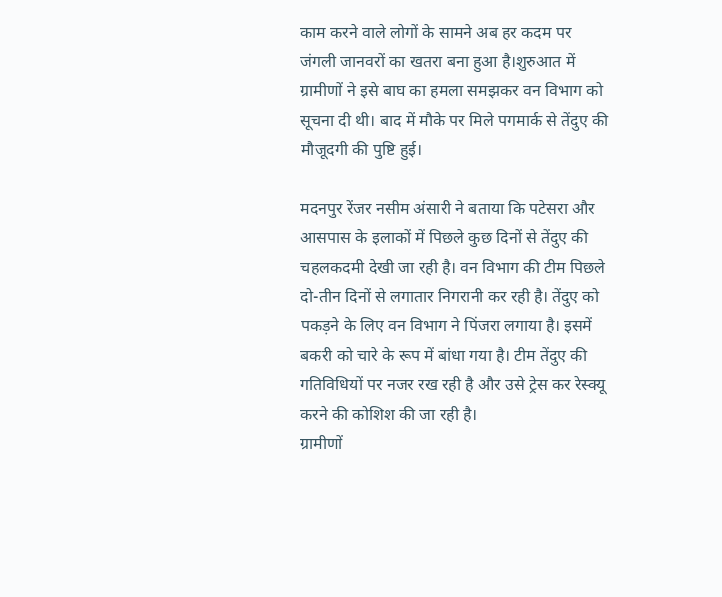काम करने वाले लोगों के सामने अब हर कदम पर जंगली जानवरों का खतरा बना हुआ है।शुरुआत में ग्रामीणों ने इसे बाघ का हमला समझकर वन विभाग को सूचना दी थी। बाद में मौके पर मिले पगमार्क से तेंदुए की मौजूदगी की पुष्टि हुई।

मदनपुर रेंजर नसीम अंसारी ने बताया कि पटेसरा और आसपास के इलाकों में पिछले कुछ दिनों से तेंदुए की चहलकदमी देखी जा रही है। वन विभाग की टीम पिछले दो-तीन दिनों से लगातार निगरानी कर रही है। तेंदुए को पकड़ने के लिए वन विभाग ने पिंजरा लगाया है। इसमें बकरी को चारे के रूप में बांधा गया है। टीम तेंदुए की गतिविधियों पर नजर रख रही है और उसे ट्रेस कर रेस्क्यू करने की कोशिश की जा रही है।
ग्रामीणों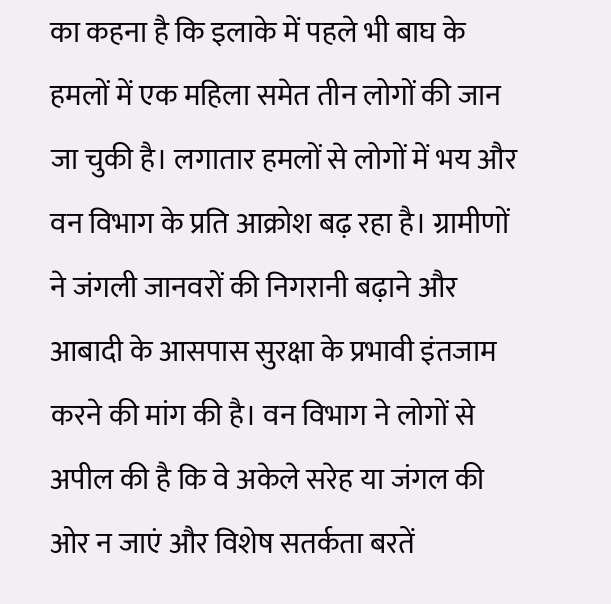का कहना है कि इलाके में पहले भी बाघ के हमलों में एक महिला समेत तीन लोगों की जान जा चुकी है। लगातार हमलों से लोगों में भय और वन विभाग के प्रति आक्रोश बढ़ रहा है। ग्रामीणों ने जंगली जानवरों की निगरानी बढ़ाने और आबादी के आसपास सुरक्षा के प्रभावी इंतजाम करने की मांग की है। वन विभाग ने लोगों से अपील की है कि वे अकेले सरेह या जंगल की ओर न जाएं और विशेष सतर्कता बरतें